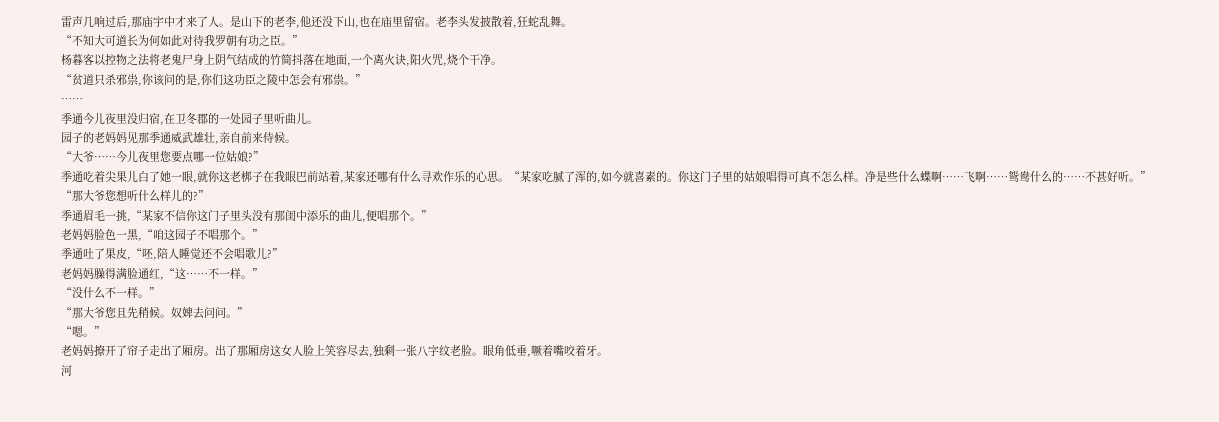雷声几响过后,那庙宇中才来了人。是山下的老李,他还没下山,也在庙里留宿。老李头发披散着,狂蛇乱舞。
“不知大可道长为何如此对待我罗朝有功之臣。”
杨暮客以控物之法将老鬼尸身上阴气结成的竹简抖落在地面,一个离火诀,阳火咒,烧个干净。
“贫道只杀邪祟,你该问的是,你们这功臣之陵中怎会有邪祟。”
……
季通今儿夜里没归宿,在卫冬郡的一处园子里听曲儿。
园子的老妈妈见那季通威武雄壮,亲自前来侍候。
“大爷……今儿夜里您要点哪一位姑娘?”
季通吃着尖果儿白了她一眼,就你这老梆子在我眼巴前站着,某家还哪有什么寻欢作乐的心思。“某家吃腻了浑的,如今就喜素的。你这门子里的姑娘唱得可真不怎么样。净是些什么蝶啊……飞啊……鸳鸯什么的……不甚好听。”
“那大爷您想听什么样儿的?”
季通眉毛一挑,“某家不信你这门子里头没有那闺中添乐的曲儿,便唱那个。”
老妈妈脸色一黑,“咱这园子不唱那个。”
季通吐了果皮,“呸,陪人睡觉还不会唱歌儿?”
老妈妈臊得满脸通红,“这……不一样。”
“没什么不一样。”
“那大爷您且先稍候。奴婢去问问。”
“嗯。”
老妈妈撩开了帘子走出了厢房。出了那厢房这女人脸上笑容尽去,独剩一张八字纹老脸。眼角低垂,噘着嘴咬着牙。
河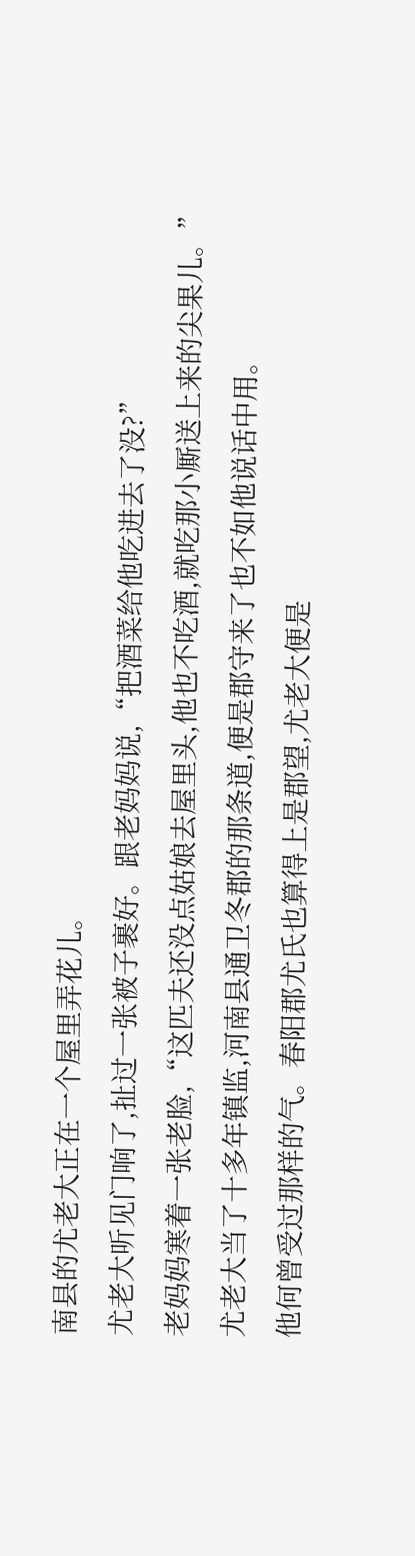南县的尤老大正在一个屋里弄花儿。
尤老大听见门响了,扯过一张被子裹好。跟老妈妈说,“把酒菜给他吃进去了没?”
老妈妈寒着一张老脸,“这匹夫还没点姑娘去屋里头,他也不吃酒,就吃那小厮送上来的尖果儿。”
尤老大当了十多年镇监,河南县通卫冬郡的那条道,便是郡守来了也不如他说话中用。
他何曾受过那样的气。春阳郡尤氏也算得上是郡望,尤老大便是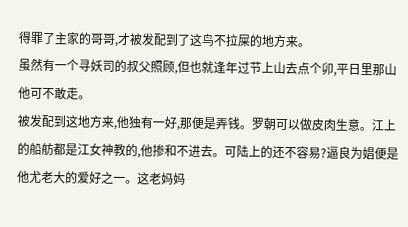得罪了主家的哥哥,才被发配到了这鸟不拉屎的地方来。
虽然有一个寻妖司的叔父照顾,但也就逢年过节上山去点个卯,平日里那山他可不敢走。
被发配到这地方来,他独有一好,那便是弄钱。罗朝可以做皮肉生意。江上的船舫都是江女神教的,他掺和不进去。可陆上的还不容易?逼良为娼便是他尤老大的爱好之一。这老妈妈